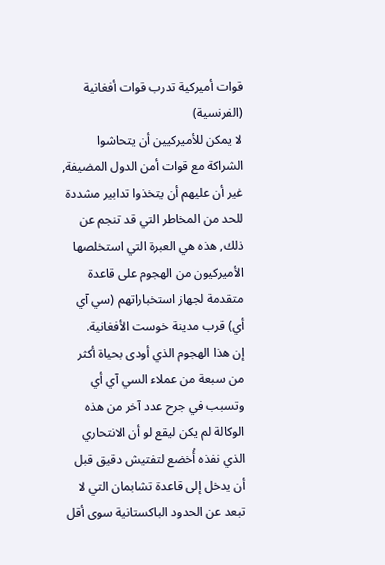قوات أميركية تدرب قوات أفغانية (الفرنسية)
لا يمكن للأميركيين أن يتحاشوا الشراكة مع قوات أمن الدول المضيفة, غير أن عليهم أن يتخذوا تدابير مشددة للحد من المخاطر التي قد تنجم عن ذلك, هذه هي العبرة التي استخلصها الأميركيون من الهجوم على قاعدة متقدمة لجهاز استخباراتهم (سي آي أي) قرب مدينة خوست الأفغانية.
إن هذا الهجوم الذي أودى بحياة أكثر من سبعة من عملاء السي آي أي وتسبب في جرح عدد آخر من هذه الوكالة لم يكن ليقع لو أن الانتحاري الذي نفذه أُخضع لتفتيش دقيق قبل أن يدخل إلى قاعدة تشابمان التي لا تبعد عن الحدود الباكستانية سوى أقل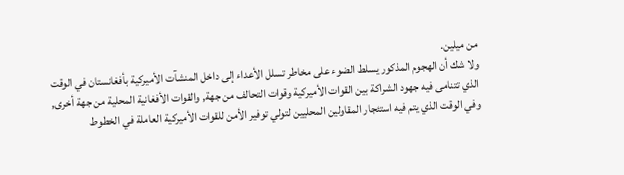من ميلين.
ولا شك أن الهجوم المذكور يسلط الضوء على مخاطر تسلل الأعداء إلى داخل المنشآت الأميركية بأفغانستان في الوقت الذي تتنامى فيه جهود الشراكة بين القوات الأميركية وقوات التحالف من جهة, والقوات الأفغانية المحلية من جهة أخرى, وفي الوقت الذي يتم فيه استئجار المقاولين المحليين لتولي توفير الأمن للقوات الأميركية العاملة في الخطوط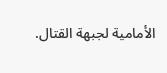الأمامية لجبهة القتال.